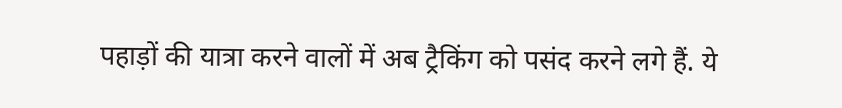पहाड़ों की यात्रा करने वालों में अब ट्रैकिंग को पसंद करने लगे हैं. ये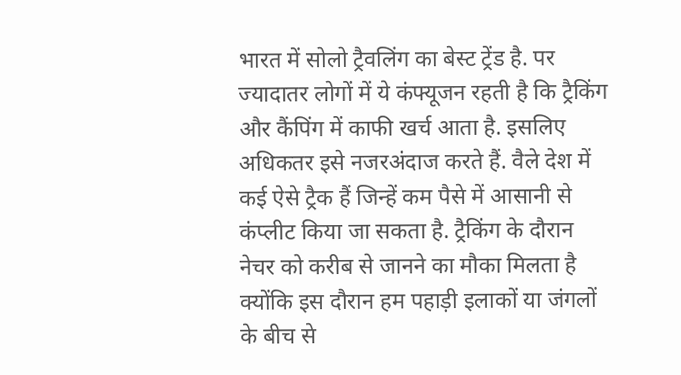भारत में सोलो ट्रैवलिंग का बेस्ट ट्रेंड है. पर ज्यादातर लोगों में ये कंफ्यूजन रहती है कि ट्रैकिंग और कैंपिंग में काफी खर्च आता है. इसलिए अधिकतर इसे नजरअंदाज करते हैं. वैले देश में कई ऐसे ट्रैक हैं जिन्हें कम पैसे में आसानी से कंप्लीट किया जा सकता है. ट्रैकिंग के दौरान नेचर को करीब से जानने का मौका मिलता है क्योंकि इस दौरान हम पहाड़ी इलाकों या जंगलों के बीच से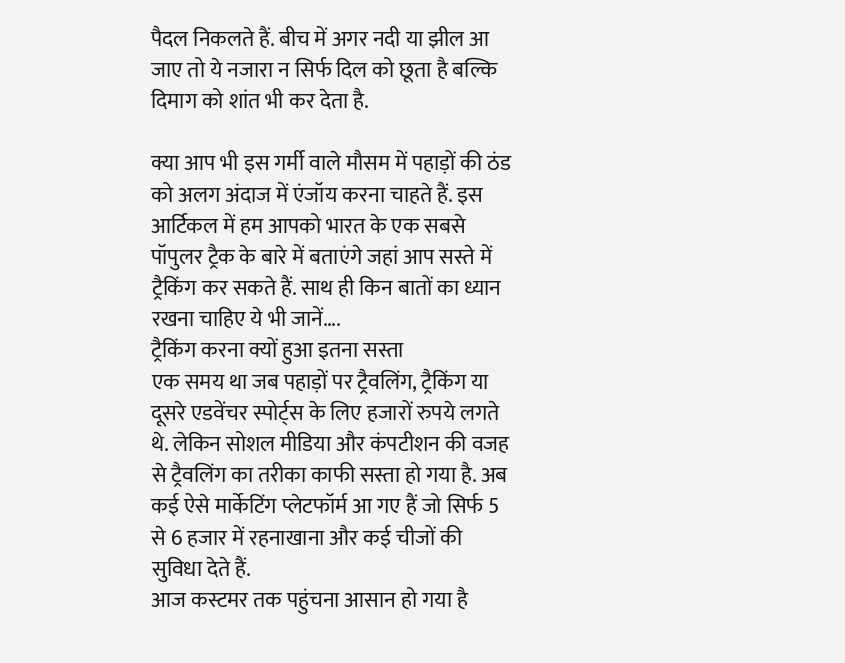पैदल निकलते हैं. बीच में अगर नदी या झील आ जाए तो ये नजारा न सिर्फ दिल को छूता है बल्कि दिमाग को शांत भी कर देता है.

क्या आप भी इस गर्मी वाले मौसम में पहाड़ों की ठंड को अलग अंदाज में एंजॉय करना चाहते हैं. इस आर्टिकल में हम आपको भारत के एक सबसे पॉपुलर ट्रैक के बारे में बताएंगे जहां आप सस्ते में ट्रैकिंग कर सकते हैं. साथ ही किन बातों का ध्यान रखना चाहिए ये भी जानें….
ट्रैकिंग करना क्यों हुआ इतना सस्ता
एक समय था जब पहाड़ों पर ट्रैवलिंग, ट्रैकिंग या दूसरे एडवेंचर स्पोर्ट्स के लिए हजारों रुपये लगते थे. लेकिन सोशल मीडिया और कंपटीशन की वजह से ट्रैवलिंग का तरीका काफी सस्ता हो गया है. अब कई ऐसे मार्केटिंग प्लेटफॉर्म आ गए हैं जो सिर्फ 5 से 6 हजार में रहनाखाना और कई चीजों की सुविधा देते हैं.
आज कस्टमर तक पहुंचना आसान हो गया है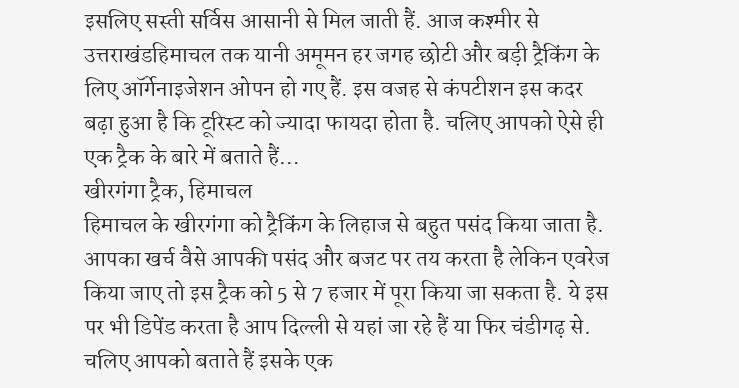इसलिए सस्ती सर्विस आसानी से मिल जाती हैं. आज कश्मीर से उत्तराखंडहिमाचल तक यानी अमूमन हर जगह छोटी और बड़ी ट्रैकिंग के लिए ऑर्गेनाइजेशन ओपन हो गए हैं. इस वजह से कंपटीशन इस कदर बढ़ा हुआ है कि टूरिस्ट को ज्यादा फायदा होता है. चलिए आपको ऐसे ही एक ट्रैक के बारे में बताते हैं…
खीरगंगा ट्रैक, हिमाचल
हिमाचल के खीरगंगा को ट्रैकिंग के लिहाज से बहुत पसंद किया जाता है. आपका खर्च वैसे आपकी पसंद और बजट पर तय करता है लेकिन एवरेज किया जाए तो इस ट्रैक को 5 से 7 हजार में पूरा किया जा सकता है. ये इस पर भी डिपेंड करता है आप दिल्ली से यहां जा रहे हैं या फिर चंडीगढ़ से. चलिए आपको बताते हैं इसके एक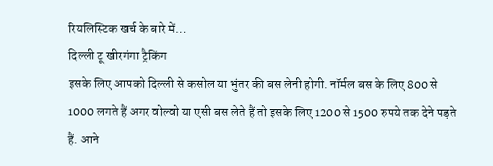रियलिस्टिक खर्च के बारे में…
दिल्ली टू खीरगंगा ट्रैकिंग
इसके लिए आपको दिल्ली से कसोल या भुंतर की बस लेनी होगी. नॉर्मल बस के लिए 800 से 1000 लगते हैं अगर वोल्वो या एसी बस लेते हैं तो इसके लिए 1200 से 1500 रुपये तक देने पड़ते हैं. आने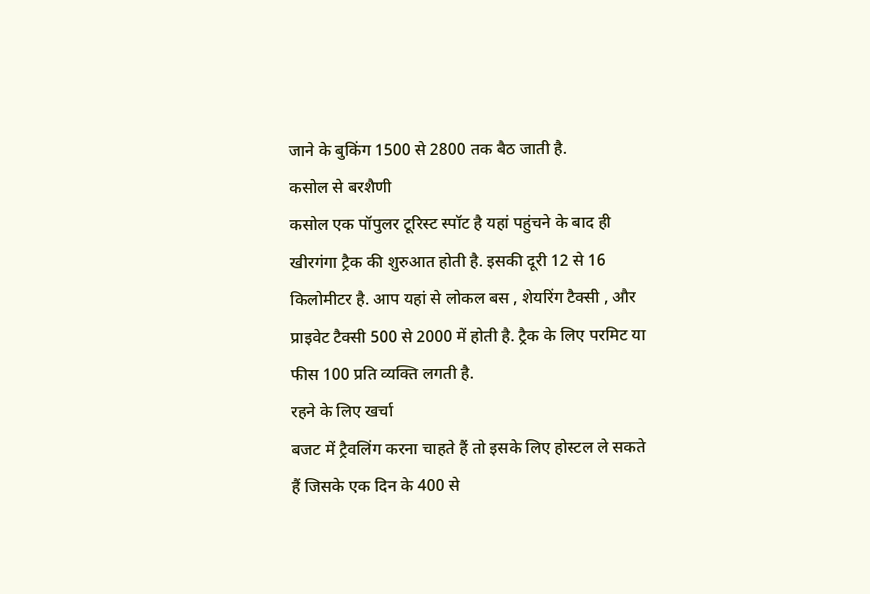जाने के बुकिंग 1500 से 2800 तक बैठ जाती है.
कसोल से बरशैणी
कसोल एक पॉपुलर टूरिस्ट स्पॉट है यहां पहुंचने के बाद ही खीरगंगा ट्रैक की शुरुआत होती है. इसकी दूरी 12 से 16 किलोमीटर है. आप यहां से लोकल बस , शेयरिंग टैक्सी , और प्राइवेट टैक्सी 500 से 2000 में होती है. ट्रैक के लिए परमिट या फीस 100 प्रति व्यक्ति लगती है.
रहने के लिए खर्चा
बजट में ट्रैवलिंग करना चाहते हैं तो इसके लिए होस्टल ले सकते हैं जिसके एक दिन के 400 से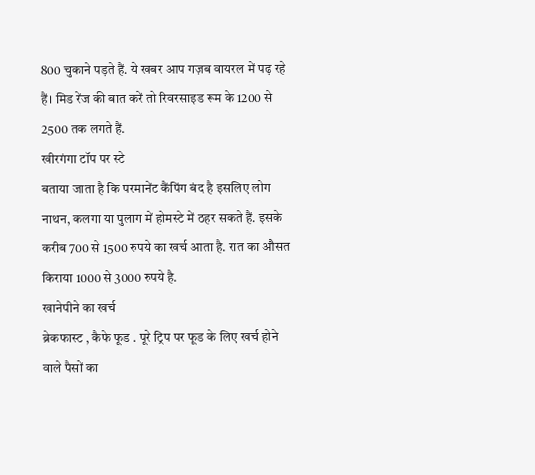800 चुकाने पड़ते हैं. ये खबर आप गज़ब वायरल में पढ़ रहे हैं। मिड रेंज की बात करें तो रिवरसाइड रूम के 1200 से 2500 तक लगते हैं.
खीरगंगा टॉप पर स्टे
बताया जाता है कि परमानेंट कैंपिंग बंद है इसलिए लोग नाथन, कलगा या पुलाग में होमस्टे में ठहर सकते हैं. इसके करीब 700 से 1500 रुपये का खर्च आता है. रात का औसत किराया 1000 से 3000 रुपये है.
खानेपीने का खर्च
ब्रेकफास्ट , कैफे फूड . पूरे ट्रिप पर फूड के लिए खर्च होने वाले पैसों का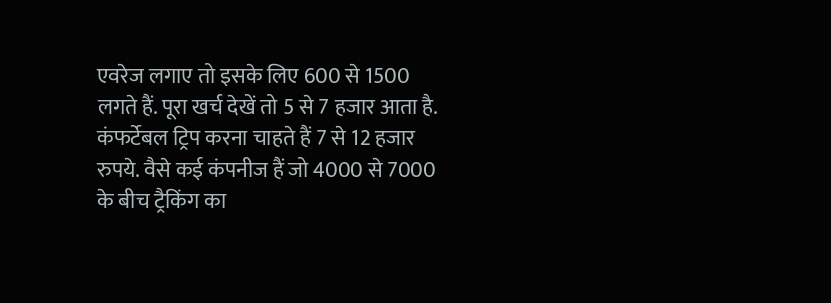एवरेज लगाए तो इसके लिए 600 से 1500 लगते हैं. पूरा खर्च देखें तो 5 से 7 हजार आता है. कंफर्टेबल ट्रिप करना चाहते हैं 7 से 12 हजार रुपये. वैसे कई कंपनीज हैं जो 4000 से 7000 के बीच ट्रैकिंग का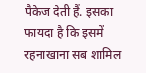पैकेज देती हैं. इसका फायदा है कि इसमें रहनाखाना सब शामिल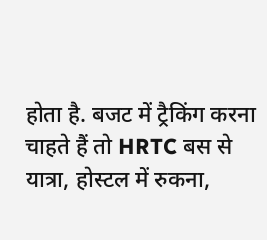होता है. बजट में ट्रैकिंग करना चाहते हैं तो HRTC बस से यात्रा, होस्टल में रुकना,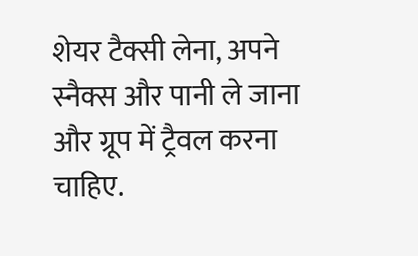शेयर टैक्सी लेना, अपने स्नैक्स और पानी ले जाना और ग्रूप में ट्रैवल करना चाहिए.